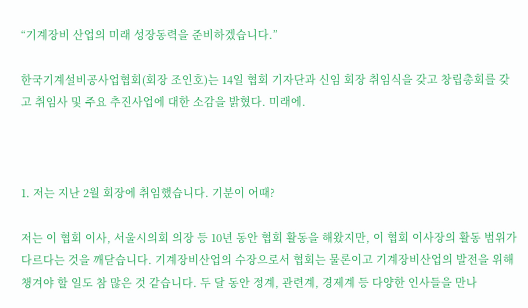“기계장비 산업의 미래 성장동력을 준비하겠습니다.”

한국기계설비공사업협회(회장 조인호)는 14일 협회 기자단과 신임 회장 취임식을 갖고 창립총회를 갖고 취임사 및 주요 추진사업에 대한 소감을 밝혔다. 미래에.



1. 저는 지난 2월 회장에 취임했습니다. 기분이 어때?

저는 이 협회 이사, 서울시의회 의장 등 10년 동안 협회 활동을 해왔지만, 이 협회 이사장의 활동 범위가 다르다는 것을 깨닫습니다. 기계장비산업의 수장으로서 협회는 물론이고 기계장비산업의 발전을 위해 챙겨야 할 일도 참 많은 것 같습니다. 두 달 동안 정계, 관련계, 경제계 등 다양한 인사들을 만나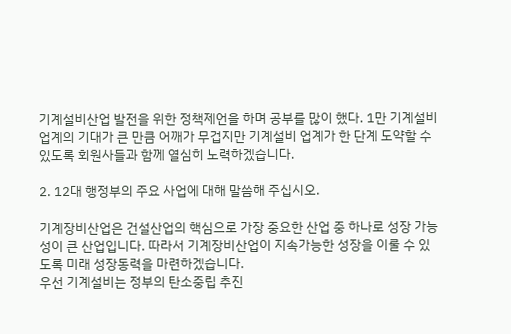기계설비산업 발전을 위한 정책제언을 하며 공부를 많이 했다. 1만 기계설비 업계의 기대가 큰 만큼 어깨가 무겁지만 기계설비 업계가 한 단계 도약할 수 있도록 회원사들과 함께 열심히 노력하겠습니다.

2. 12대 행정부의 주요 사업에 대해 말씀해 주십시오.

기계장비산업은 건설산업의 핵심으로 가장 중요한 산업 중 하나로 성장 가능성이 큰 산업입니다. 따라서 기계장비산업이 지속가능한 성장을 이룰 수 있도록 미래 성장동력을 마련하겠습니다.
우선 기계설비는 정부의 탄소중립 추진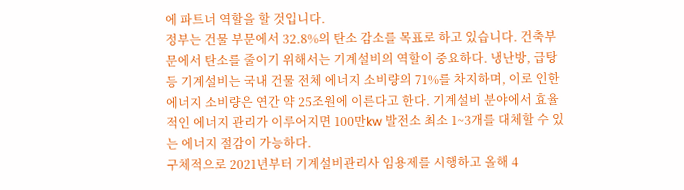에 파트너 역할을 할 것입니다.
정부는 건물 부문에서 32.8%의 탄소 감소를 목표로 하고 있습니다. 건축부문에서 탄소를 줄이기 위해서는 기계설비의 역할이 중요하다. 냉난방, 급탕 등 기계설비는 국내 건물 전체 에너지 소비량의 71%를 차지하며, 이로 인한 에너지 소비량은 연간 약 25조원에 이른다고 한다. 기계설비 분야에서 효율적인 에너지 관리가 이루어지면 100만kw 발전소 최소 1~3개를 대체할 수 있는 에너지 절감이 가능하다.
구체적으로 2021년부터 기계설비관리사 임용제를 시행하고 올해 4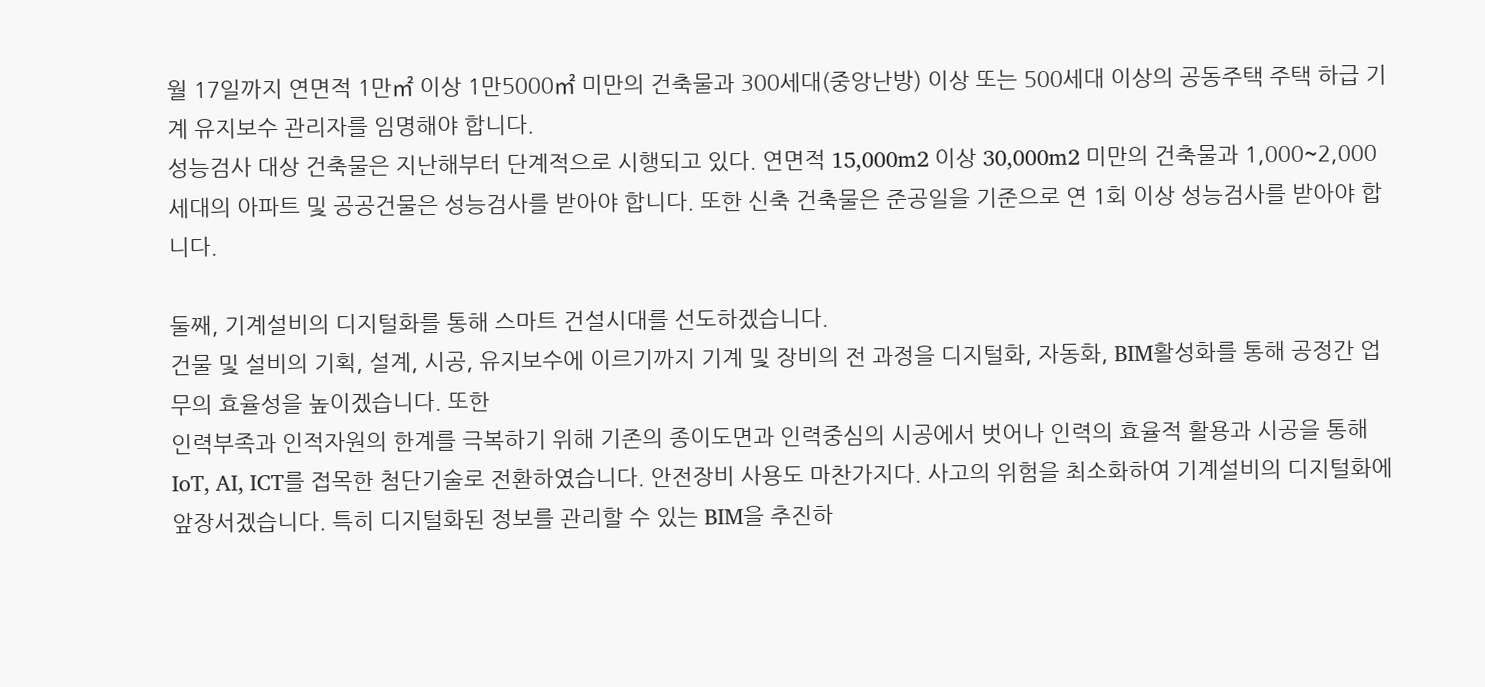월 17일까지 연면적 1만㎡ 이상 1만5000㎡ 미만의 건축물과 300세대(중앙난방) 이상 또는 500세대 이상의 공동주택 주택 하급 기계 유지보수 관리자를 임명해야 합니다.
성능검사 대상 건축물은 지난해부터 단계적으로 시행되고 있다. 연면적 15,000m2 이상 30,000m2 미만의 건축물과 1,000~2,000세대의 아파트 및 공공건물은 성능검사를 받아야 합니다. 또한 신축 건축물은 준공일을 기준으로 연 1회 이상 성능검사를 받아야 합니다.

둘째, 기계설비의 디지털화를 통해 스마트 건설시대를 선도하겠습니다.
건물 및 설비의 기획, 설계, 시공, 유지보수에 이르기까지 기계 및 장비의 전 과정을 디지털화, 자동화, BIM활성화를 통해 공정간 업무의 효율성을 높이겠습니다. 또한
인력부족과 인적자원의 한계를 극복하기 위해 기존의 종이도면과 인력중심의 시공에서 벗어나 인력의 효율적 활용과 시공을 통해 IoT, AI, ICT를 접목한 첨단기술로 전환하였습니다. 안전장비 사용도 마찬가지다. 사고의 위험을 최소화하여 기계설비의 디지털화에 앞장서겠습니다. 특히 디지털화된 정보를 관리할 수 있는 BIM을 추진하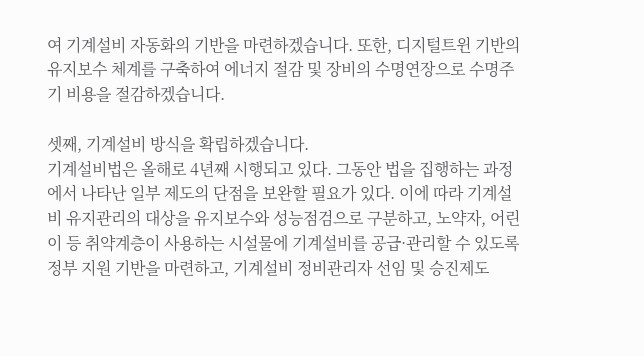여 기계설비 자동화의 기반을 마련하겠습니다. 또한, 디지털트윈 기반의 유지보수 체계를 구축하여 에너지 절감 및 장비의 수명연장으로 수명주기 비용을 절감하겠습니다.

셋째, 기계설비 방식을 확립하겠습니다.
기계설비법은 올해로 4년째 시행되고 있다. 그동안 법을 집행하는 과정에서 나타난 일부 제도의 단점을 보완할 필요가 있다. 이에 따라 기계설비 유지관리의 대상을 유지보수와 성능점검으로 구분하고, 노약자, 어린이 등 취약계층이 사용하는 시설물에 기계설비를 공급·관리할 수 있도록 정부 지원 기반을 마련하고, 기계설비 정비관리자 선임 및 승진제도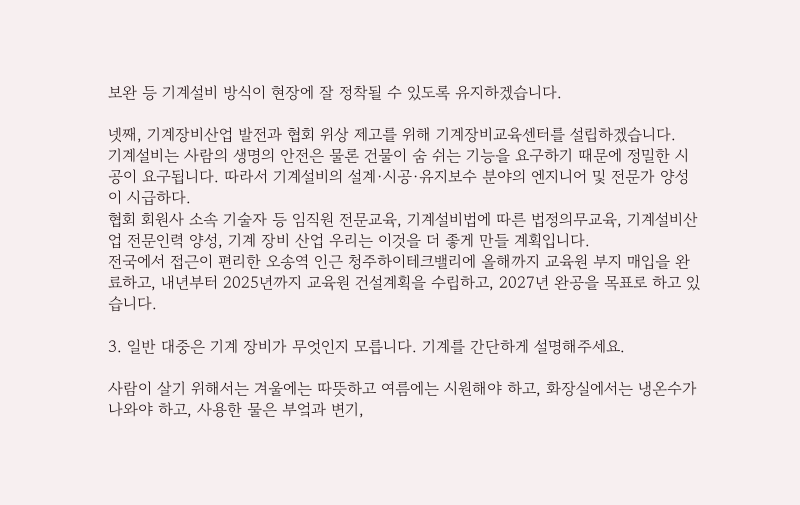보완 등 기계설비 방식이 현장에 잘 정착될 수 있도록 유지하겠습니다.

넷째, 기계장비산업 발전과 협회 위상 제고를 위해 기계장비교육센터를 설립하겠습니다.
기계설비는 사람의 생명의 안전은 물론 건물이 숨 쉬는 기능을 요구하기 때문에 정밀한 시공이 요구됩니다. 따라서 기계설비의 설계·시공·유지보수 분야의 엔지니어 및 전문가 양성이 시급하다.
협회 회원사 소속 기술자 등 임직원 전문교육, 기계설비법에 따른 법정의무교육, 기계설비산업 전문인력 양성, 기계 장비 산업 우리는 이것을 더 좋게 만들 계획입니다.
전국에서 접근이 편리한 오송역 인근 청주하이테크밸리에 올해까지 교육원 부지 매입을 완료하고, 내년부터 2025년까지 교육원 건설계획을 수립하고, 2027년 완공을 목표로 하고 있습니다.

3. 일반 대중은 기계 장비가 무엇인지 모릅니다. 기계를 간단하게 설명해주세요.

사람이 살기 위해서는 겨울에는 따뜻하고 여름에는 시원해야 하고, 화장실에서는 냉온수가 나와야 하고, 사용한 물은 부엌과 변기,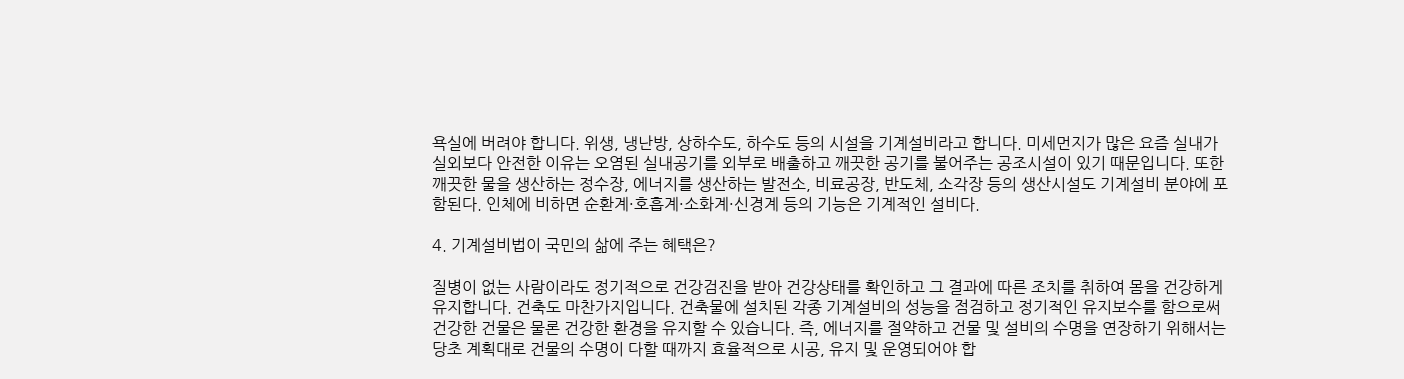욕실에 버려야 합니다. 위생, 냉난방, 상하수도, 하수도 등의 시설을 기계설비라고 합니다. 미세먼지가 많은 요즘 실내가 실외보다 안전한 이유는 오염된 실내공기를 외부로 배출하고 깨끗한 공기를 불어주는 공조시설이 있기 때문입니다. 또한 깨끗한 물을 생산하는 정수장, 에너지를 생산하는 발전소, 비료공장, 반도체, 소각장 등의 생산시설도 기계설비 분야에 포함된다. 인체에 비하면 순환계·호흡계·소화계·신경계 등의 기능은 기계적인 설비다.

4. 기계설비법이 국민의 삶에 주는 혜택은?

질병이 없는 사람이라도 정기적으로 건강검진을 받아 건강상태를 확인하고 그 결과에 따른 조치를 취하여 몸을 건강하게 유지합니다. 건축도 마찬가지입니다. 건축물에 설치된 각종 기계설비의 성능을 점검하고 정기적인 유지보수를 함으로써 건강한 건물은 물론 건강한 환경을 유지할 수 있습니다. 즉, 에너지를 절약하고 건물 및 설비의 수명을 연장하기 위해서는 당초 계획대로 건물의 수명이 다할 때까지 효율적으로 시공, 유지 및 운영되어야 합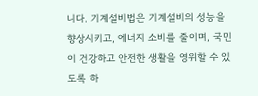니다. 기계설비법은 기계설비의 성능을 향상시키고, 에너지 소비를 줄이며, 국민이 건강하고 안전한 생활을 영위할 수 있도록 하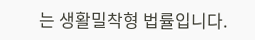는 생활밀착형 법률입니다.